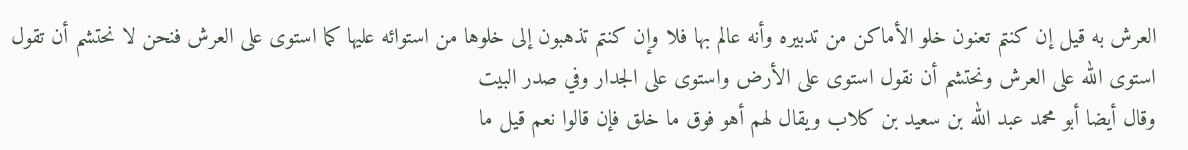العرش به قيل إن كنتم تعنون خلو الأماكن من تدبيره وأنه عالم بها فلا وإن كنتم تذهبون إلى خلوها من استوائه عليها كما استوى على العرش فنحن لا نحتشم أن تقول استوى الله على العرش ونحتشم أن نقول استوى على الأرض واستوى على الجدار وفي صدر البيت
وقال أيضا أبو محمد عبد الله بن سعيد بن كلاب ويقال لهم أهو فوق ما خلق فإن قالوا نعم قيل ما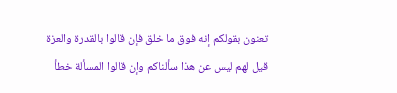تعنون بقولكم إنه فوق ما خلق فإن قالوا بالقدرة والعزة قيل لهم ليس عن هذا سألناكم وإن قالوا المسألة خطأ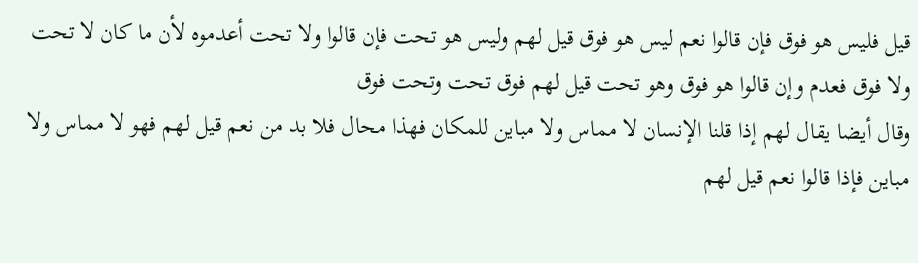قيل فليس هو فوق فإن قالوا نعم ليس هو فوق قيل لهم وليس هو تحت فإن قالوا ولا تحت أعدموه لأن ما كان لا تحت ولا فوق فعدم وإن قالوا هو فوق وهو تحت قيل لهم فوق تحت وتحت فوق
وقال أيضا يقال لهم إذا قلنا الإنسان لا مماس ولا مباين للمكان فهذا محال فلا بد من نعم قيل لهم فهو لا مماس ولا مباين فإذا قالوا نعم قيل لهم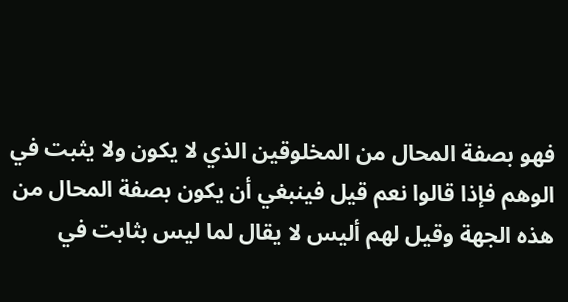فهو بصفة المحال من المخلوقين الذي لا يكون ولا يثبت في الوهم فإذا قالوا نعم قيل فينبغي أن يكون بصفة المحال من هذه الجهة وقيل لهم أليس لا يقال لما ليس بثابت في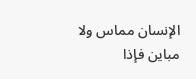الإنسان مماس ولا مباين فإذا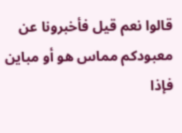قالوا نعم قيل فأخبرونا عن معبودكم مماس هو أو مباين فإذا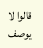قالوا لا يوصف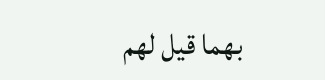بهما قيل لهم